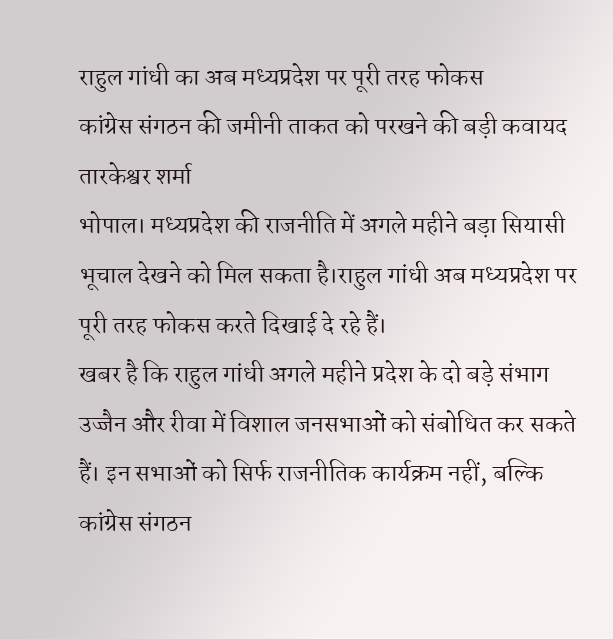राहुल गांधी का अब मध्यप्रदेश पर पूरी तरह फोकस
कांग्रेस संगठन की जमीनी ताकत को परखने की बड़ी कवायद
तारकेश्वर शर्मा
भोपाल। मध्यप्रदेश की राजनीति में अगले महीने बड़ा सियासी भूचाल देखने को मिल सकता है।राहुल गांधी अब मध्यप्रदेश पर पूरी तरह फोकस करते दिखाई दे रहे हैं।
खबर है कि राहुल गांधी अगले महीने प्रदेश के दो बड़े संभाग उज्जैन और रीवा में विशाल जनसभाओं को संबोधित कर सकते हैं। इन सभाओं को सिर्फ राजनीतिक कार्यक्रम नहीं, बल्कि कांग्रेस संगठन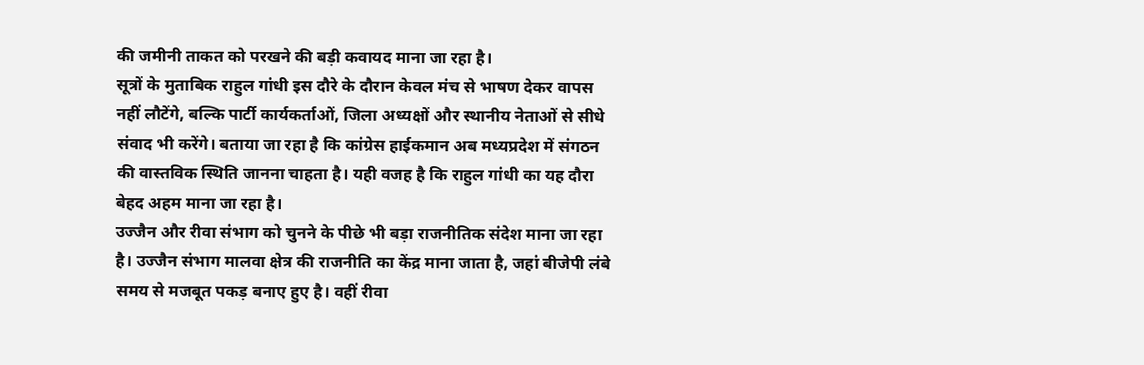की जमीनी ताकत को परखने की बड़ी कवायद माना जा रहा है।
सूत्रों के मुताबिक राहुल गांधी इस दौरे के दौरान केवल मंच से भाषण देकर वापस नहीं लौटेंगे, बल्कि पार्टी कार्यकर्ताओं, जिला अध्यक्षों और स्थानीय नेताओं से सीधे संवाद भी करेंगे। बताया जा रहा है कि कांग्रेस हाईकमान अब मध्यप्रदेश में संगठन की वास्तविक स्थिति जानना चाहता है। यही वजह है कि राहुल गांधी का यह दौरा बेहद अहम माना जा रहा है।
उज्जैन और रीवा संभाग को चुनने के पीछे भी बड़ा राजनीतिक संदेश माना जा रहा है। उज्जैन संभाग मालवा क्षेत्र की राजनीति का केंद्र माना जाता है, जहां बीजेपी लंबे समय से मजबूत पकड़ बनाए हुए है। वहीं रीवा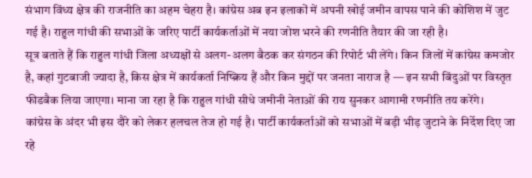संभाग विंध्य क्षेत्र की राजनीति का अहम चेहरा है। कांग्रेस अब इन इलाकों में अपनी खोई जमीन वापस पाने की कोशिश में जुट गई है। राहुल गांधी की सभाओं के जरिए पार्टी कार्यकर्ताओं में नया जोश भरने की रणनीति तैयार की जा रही है।
सूत्र बताते हैं कि राहुल गांधी जिला अध्यक्षों से अलग-अलग बैठक कर संगठन की रिपोर्ट भी लेंगे। किन जिलों में कांग्रेस कमजोर है, कहां गुटबाजी ज्यादा है, किस क्षेत्र में कार्यकर्ता निष्क्रिय हैं और किन मुद्दों पर जनता नाराज है — इन सभी बिंदुओं पर विस्तृत फीडबैक लिया जाएगा। माना जा रहा है कि राहुल गांधी सीधे जमीनी नेताओं की राय सुनकर आगामी रणनीति तय करेंगे।
कांग्रेस के अंदर भी इस दौरे को लेकर हलचल तेज हो गई है। पार्टी कार्यकर्ताओं को सभाओं में बड़ी भीड़ जुटाने के निर्देश दिए जा रहे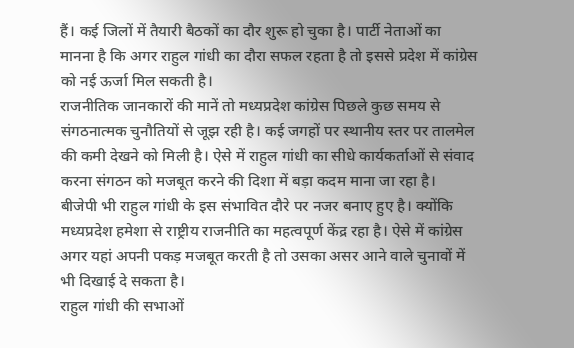हैं। कई जिलों में तैयारी बैठकों का दौर शुरू हो चुका है। पार्टी नेताओं का मानना है कि अगर राहुल गांधी का दौरा सफल रहता है तो इससे प्रदेश में कांग्रेस को नई ऊर्जा मिल सकती है।
राजनीतिक जानकारों की मानें तो मध्यप्रदेश कांग्रेस पिछले कुछ समय से संगठनात्मक चुनौतियों से जूझ रही है। कई जगहों पर स्थानीय स्तर पर तालमेल की कमी देखने को मिली है। ऐसे में राहुल गांधी का सीधे कार्यकर्ताओं से संवाद करना संगठन को मजबूत करने की दिशा में बड़ा कदम माना जा रहा है।
बीजेपी भी राहुल गांधी के इस संभावित दौरे पर नजर बनाए हुए है। क्योंकि मध्यप्रदेश हमेशा से राष्ट्रीय राजनीति का महत्वपूर्ण केंद्र रहा है। ऐसे में कांग्रेस अगर यहां अपनी पकड़ मजबूत करती है तो उसका असर आने वाले चुनावों में भी दिखाई दे सकता है।
राहुल गांधी की सभाओं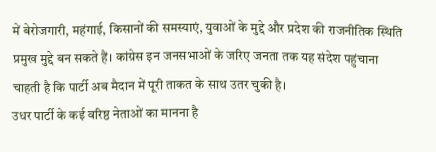में बेरोजगारी, महंगाई, किसानों की समस्याएं, युवाओं के मुद्दे और प्रदेश की राजनीतिक स्थिति प्रमुख मुद्दे बन सकते हैं। कांग्रेस इन जनसभाओं के जरिए जनता तक यह संदेश पहुंचाना चाहती है कि पार्टी अब मैदान में पूरी ताकत के साथ उतर चुकी है।
उधर पार्टी के कई वरिष्ठ नेताओं का मानना है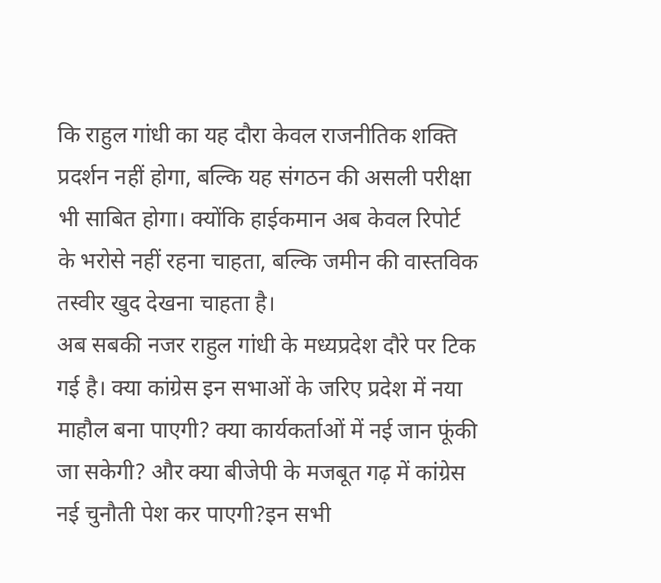कि राहुल गांधी का यह दौरा केवल राजनीतिक शक्ति प्रदर्शन नहीं होगा, बल्कि यह संगठन की असली परीक्षा भी साबित होगा। क्योंकि हाईकमान अब केवल रिपोर्ट के भरोसे नहीं रहना चाहता, बल्कि जमीन की वास्तविक तस्वीर खुद देखना चाहता है।
अब सबकी नजर राहुल गांधी के मध्यप्रदेश दौरे पर टिक गई है। क्या कांग्रेस इन सभाओं के जरिए प्रदेश में नया माहौल बना पाएगी? क्या कार्यकर्ताओं में नई जान फूंकी जा सकेगी? और क्या बीजेपी के मजबूत गढ़ में कांग्रेस नई चुनौती पेश कर पाएगी?इन सभी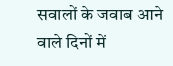सवालों के जवाब आने वाले दिनों में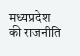मध्यप्रदेश की राजनीति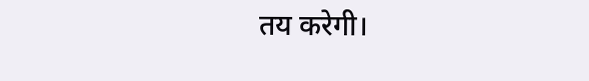तय करेगी।